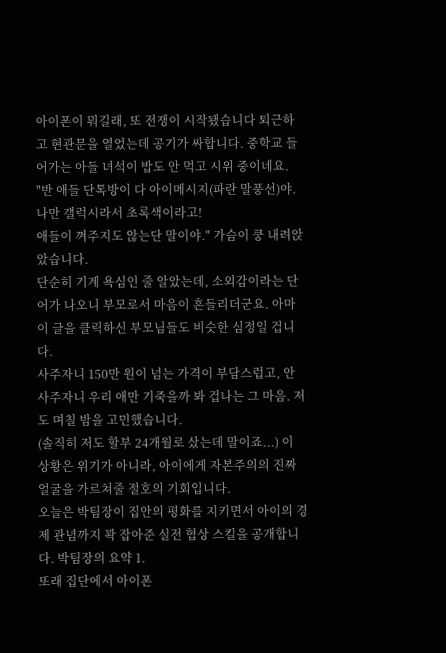아이폰이 뭐길래, 또 전쟁이 시작됐습니다 퇴근하고 현관문을 열었는데 공기가 싸합니다. 중학교 들어가는 아들 녀석이 밥도 안 먹고 시위 중이네요.
"반 애들 단톡방이 다 아이메시지(파란 말풍선)야. 나만 갤럭시라서 초록색이라고!
애들이 껴주지도 않는단 말이야." 가슴이 쿵 내려앉았습니다.
단순히 기계 욕심인 줄 알았는데, 소외감이라는 단어가 나오니 부모로서 마음이 흔들리더군요. 아마 이 글을 클릭하신 부모님들도 비슷한 심정일 겁니다.
사주자니 150만 원이 넘는 가격이 부담스럽고, 안 사주자니 우리 애만 기죽을까 봐 겁나는 그 마음. 저도 며칠 밤을 고민했습니다.
(솔직히 저도 할부 24개월로 샀는데 말이죠...) 이 상황은 위기가 아니라, 아이에게 자본주의의 진짜 얼굴을 가르쳐줄 절호의 기회입니다.
오늘은 박팀장이 집안의 평화를 지키면서 아이의 경제 관념까지 꽉 잡아준 실전 협상 스킬을 공개합니다. 박팀장의 요약 1.
또래 집단에서 아이폰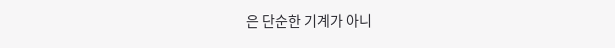은 단순한 기계가 아니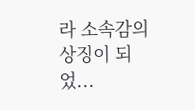라 소속감의 상징이 되었...